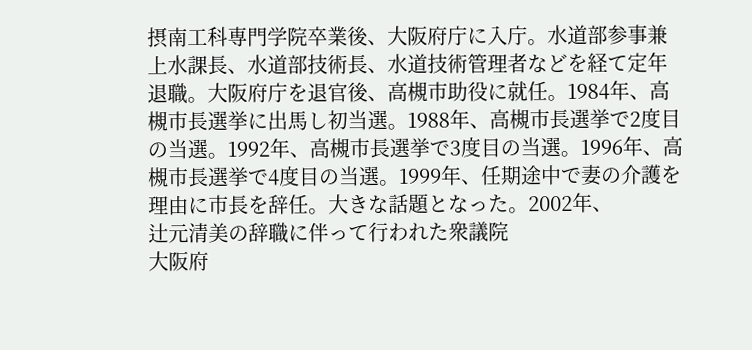摂南工科専門学院卒業後、大阪府庁に入庁。水道部参事兼上水課長、水道部技術長、水道技術管理者などを経て定年退職。大阪府庁を退官後、高槻市助役に就任。1984年、高槻市長選挙に出馬し初当選。1988年、高槻市長選挙で2度目の当選。1992年、高槻市長選挙で3度目の当選。1996年、高槻市長選挙で4度目の当選。1999年、任期途中で妻の介護を理由に市長を辞任。大きな話題となった。2002年、
辻元清美の辞職に伴って行われた衆議院
大阪府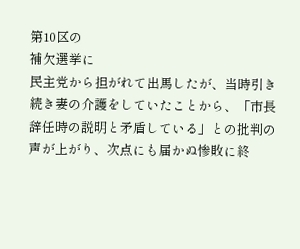第10区の
補欠選挙に
民主党から担がれて出馬したが、当時引き続き妻の介護をしていたことから、「市長辞任時の説明と矛盾している」との批判の声が上がり、次点にも届かぬ惨敗に終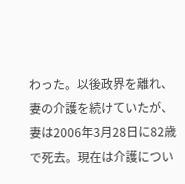わった。以後政界を離れ、妻の介護を続けていたが、妻は2006年3月28日に82歳で死去。現在は介護につい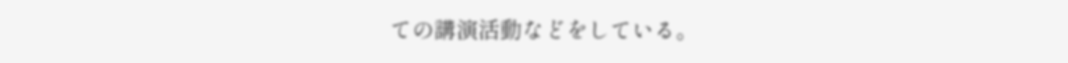ての講演活動などをしている。